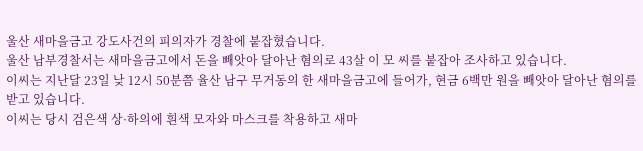울산 새마을금고 강도사건의 피의자가 경찰에 붙잡혔습니다.
울산 남부경찰서는 새마을금고에서 돈을 빼앗아 달아난 혐의로 43살 이 모 씨를 붙잡아 조사하고 있습니다.
이씨는 지난달 23일 낮 12시 50분쯤 율산 남구 무거동의 한 새마을금고에 들어가, 현금 6백만 원을 빼앗아 달아난 혐의를 받고 있습니다.
이씨는 당시 검은색 상·하의에 흰색 모자와 마스크를 착용하고 새마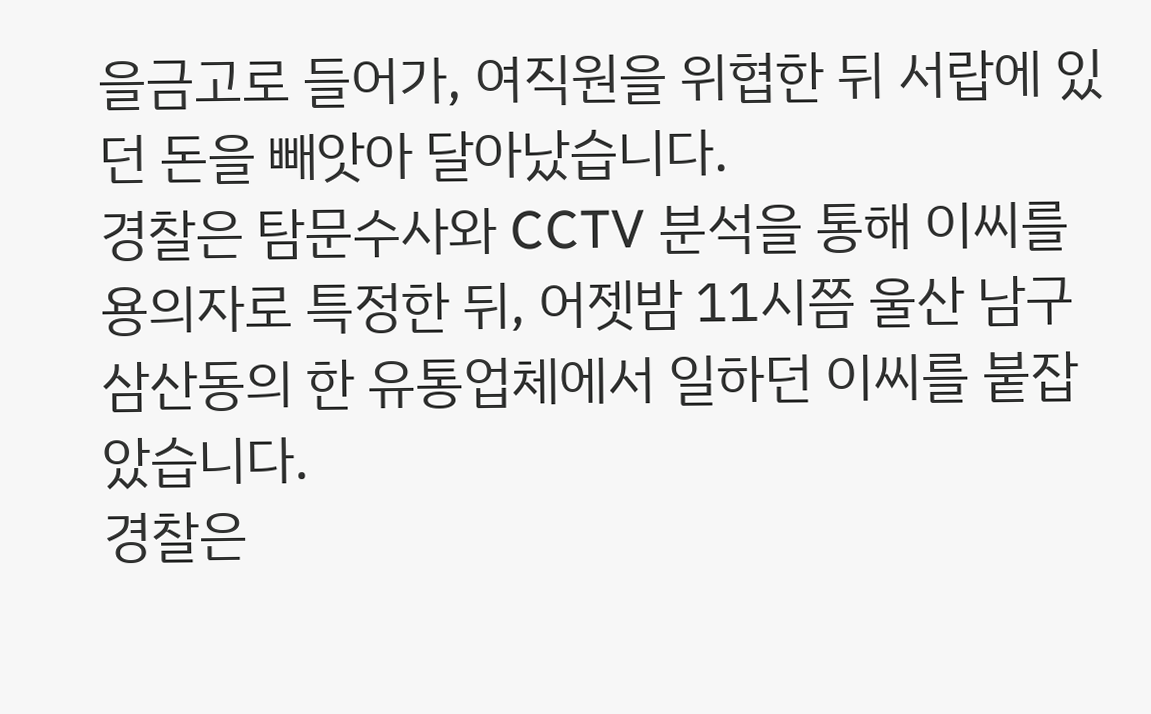을금고로 들어가, 여직원을 위협한 뒤 서랍에 있던 돈을 빼앗아 달아났습니다.
경찰은 탐문수사와 CCTV 분석을 통해 이씨를 용의자로 특정한 뒤, 어젯밤 11시쯤 울산 남구 삼산동의 한 유통업체에서 일하던 이씨를 붙잡았습니다.
경찰은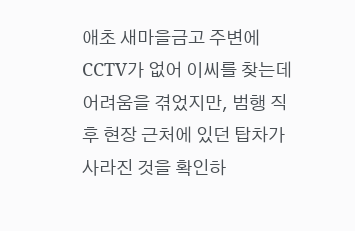애초 새마을금고 주변에 CCTV가 없어 이씨를 찾는데 어려움을 겪었지만, 범행 직후 현장 근처에 있던 탑차가 사라진 것을 확인하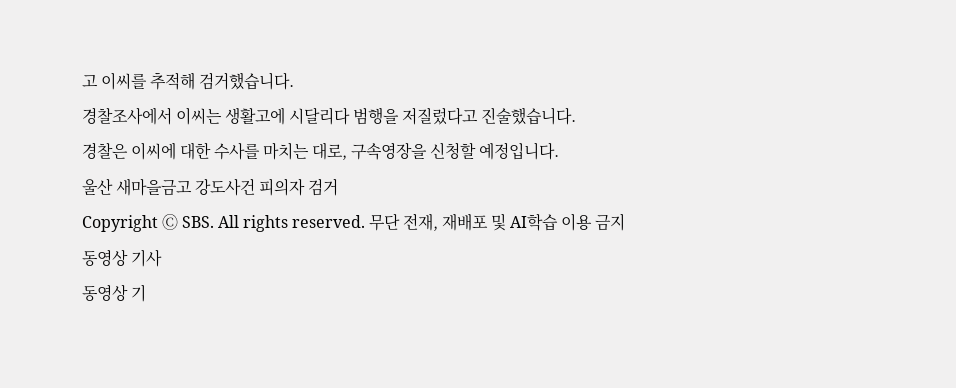고 이씨를 추적해 검거했습니다.
경찰조사에서 이씨는 생활고에 시달리다 범행을 저질렀다고 진술했습니다.
경찰은 이씨에 대한 수사를 마치는 대로, 구속영장을 신청할 예정입니다.
울산 새마을금고 강도사건 피의자 검거
Copyright Ⓒ SBS. All rights reserved. 무단 전재, 재배포 및 AI학습 이용 금지
동영상 기사
동영상 기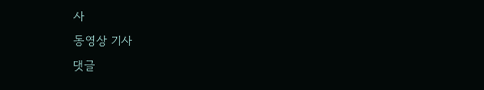사
동영상 기사
댓글